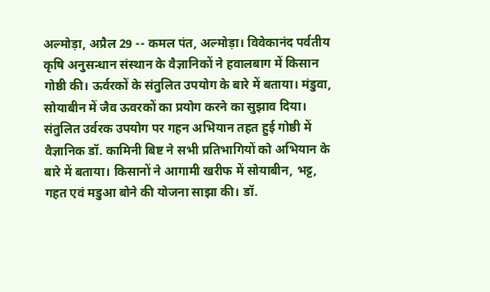अल्मोड़ा, अप्रैल 29 -- कमल पंत, अल्मोड़ा। विवेकानंद पर्वतीय कृषि अनुसन्धान संस्थान के वैज्ञानिकों ने हवालबाग में किसान गोष्ठी की। ऊर्वरकों के संतुलित उपयोग के बारे में बताया। मंडुवा, सोयाबीन में जैव ऊवरकों का प्रयोग करने का सुझाव दिया। संतुलित उर्वरक उपयोग पर गहन अभियान तहत हुई गोष्ठी में वैज्ञानिक डॉ. कामिनी बिष्ट ने सभी प्रतिभागियों को अभियान के बारे में बताया। किसानों ने आगामी खरीफ में सोयाबीन, भट्ट, गहत एवं मडुआ बोने की योजना साझा की। डॉ.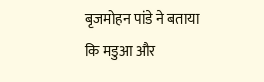बृजमोहन पांडे ने बताया कि मडुआ और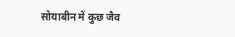सोयाबीन में कुछ जैव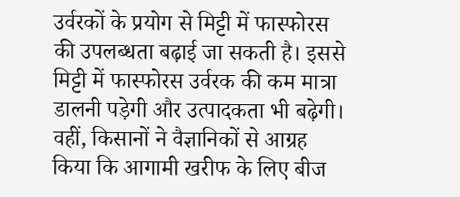उर्वरकों के प्रयोग से मिट्टी में फास्फोरस की उपलब्धता बढ़ाई जा सकती है। इससे मिट्टी में फास्फोरस उर्वरक की कम मात्रा डालनी पड़ेगी और उत्पादकता भी बढ़ेगी। वहीं, किसानों ने वैज्ञानिकों से आग्रह किया कि आगामी खरीफ के लिए बीज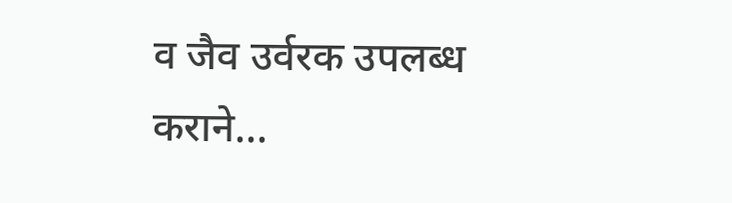व जैव उर्वरक उपलब्ध कराने...